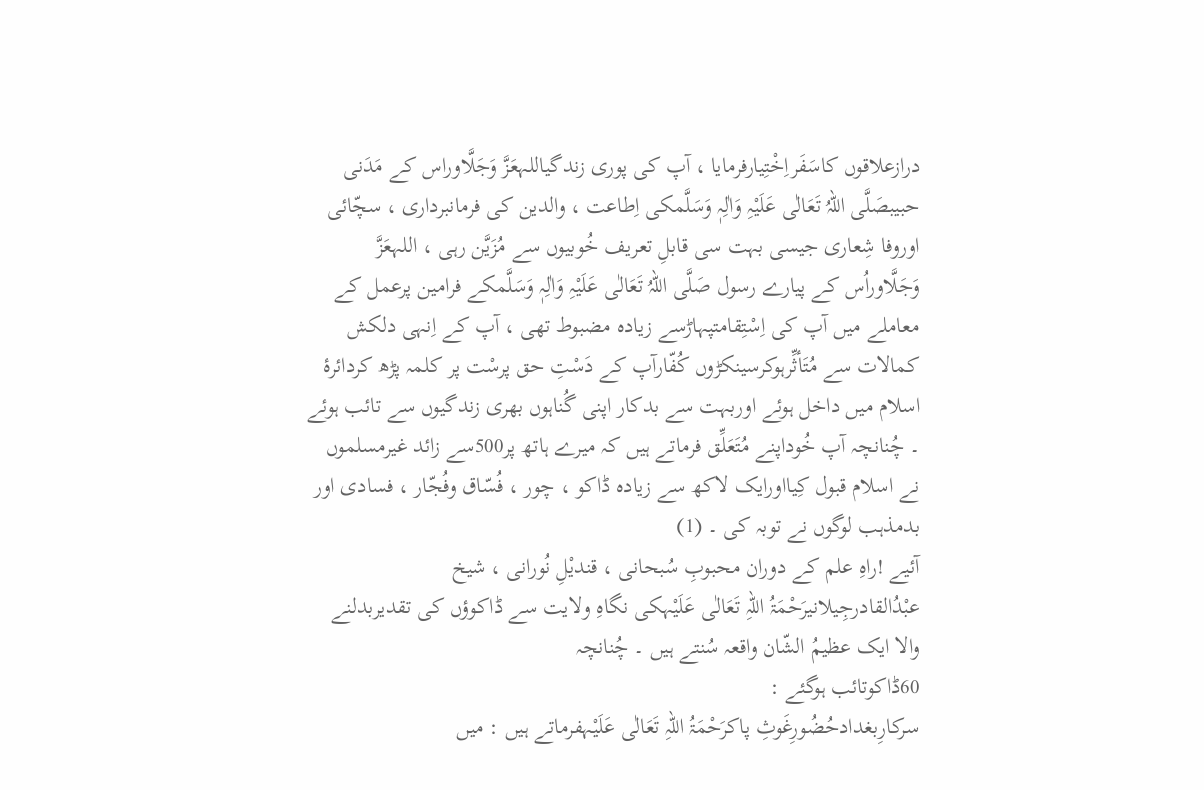درازعلاقوں کاسَفَراِخْتِیارفرمایا ، آپ کی پوری زندگیاللہعَزَّ وَجَلَّاوراس کے مَدَنی حبیبصَلَّی اللہُ تَعَالٰی عَلَیْہِ وَاٰلِہٖ وَسَلَّمکی اِطاعت ، والدین کی فرمانبرداری ، سچّائی اوروفا شِعاری جیسی بہت سی قابلِ تعریف خُوبیوں سے مُزَیَّن رہی ، اللہعَزَّ وَجَلَّاوراُس کے پیارے رسول صَلَّی اللہُ تَعَالٰی عَلَیْہِ وَاٰلِہٖ وَسَلَّمکے فرامین پرعمل کے معاملے میں آپ کی اِسْتِقامتپہاڑسے زیادہ مضبوط تھی ، آپ کے اِنہی دلکش کمالات سے مُتَأثِّرہوکرسینکڑوں کُفّارآپ کے دَسْتِ حق پرسْت پر کلمہ پڑھ کردائرۂ اسلام میں داخل ہوئے اوربہت سے بدکار اپنی گُناہوں بھری زندگیوں سے تائب ہوئے ۔ چُنانچہ آپ خُوداپنے مُتَعَلِّق فرماتے ہیں کہ میرے ہاتھ پر500سے زائد غیرمسلموں نے اسلام قبول کِیااورایک لاکھ سے زیادہ ڈاکو ، چور ، فُسّاق وفُجّار ، فسادی اور بدمذہب لوگوں نے توبہ کی ۔ (1)
آئیے !راہِ علم کے دوران محبوبِ سُبحانی ، قندیْلِ نُورانی ، شیخ عبْدُالقادرجِیلانیرَحْمَۃُ اللہِ تَعَالٰی عَلَیْہکی نگاہِ ولایت سے ڈاکوؤں کی تقدیربدلنے والا ایک عظیمُ الشّان واقعہ سُنتے ہیں ۔ چُنانچہ
60ڈاکوتائب ہوگئے :
سرکارِبغدادحُضُورِغَوثِ پاکرَحْمَۃُ اللہِ تَعَالٰی عَلَیْہفرماتے ہیں : میں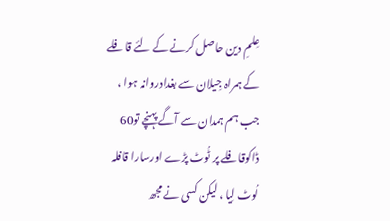عِلمِ دین حاصل کرنے کے لئے قافلے کے ہمراہ جِیلان سے بغدادروانہ ہوا ، جب ہم ہمدان سے آگے پہنچے تو60 ڈاکوقافلے پر ٹُوٹ پڑے اورسارا قافلہ لُوٹ لِیا ، لیکن کسی نے مجھ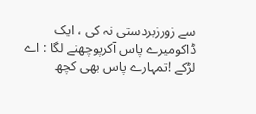سے زورزبردستی نہ کی ، ایک ڈاکومیرے پاس آکرپوچھنے لگا : اے لڑکے !تمہارے پاس بھی کچھ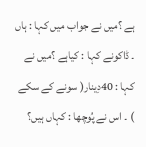ہے ؟میں نے جواب میں کہا : ہاں ۔ ڈاکونے کہا : کیاہے ؟میں نے کہا : 40دِینار( سونے کے سکے ) ۔ اس نے پُوچھا : کہاں ہیں؟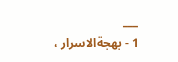___
1 - بھجةالاسرار ،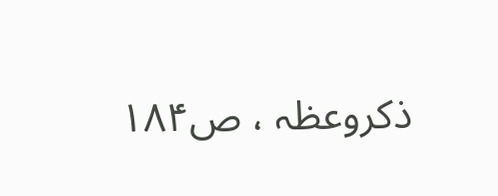ذکروعظہ ، ص۱۸۴